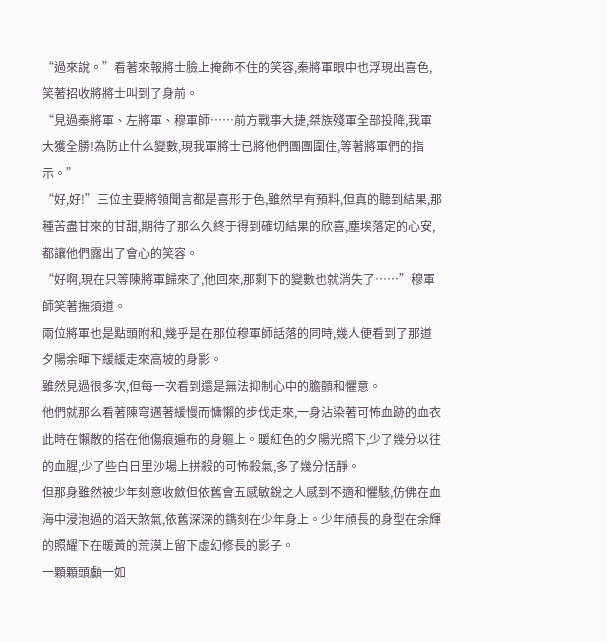“過來說。”看著來報將士臉上掩飾不住的笑容,秦將軍眼中也浮現出喜色,笑著招收將將士叫到了身前。
“見過秦將軍、左將軍、穆軍師……前方戰事大捷,桀族殘軍全部投降,我軍大獲全勝!為防止什么變數,現我軍將士已將他們團團圍住,等著將軍們的指示。”
“好,好!”三位主要將領聞言都是喜形于色,雖然早有預料,但真的聽到結果,那種苦盡甘來的甘甜,期待了那么久終于得到確切結果的欣喜,塵埃落定的心安,都讓他們露出了會心的笑容。
“好啊,現在只等陳將軍歸來了,他回來,那剩下的變數也就消失了……”穆軍師笑著撫須道。
兩位將軍也是點頭附和,幾乎是在那位穆軍師話落的同時,幾人便看到了那道夕陽余暉下緩緩走來高坡的身影。
雖然見過很多次,但每一次看到還是無法抑制心中的膽顫和懼意。
他們就那么看著陳穹邁著緩慢而慵懶的步伐走來,一身沾染著可怖血跡的血衣此時在懶散的搭在他傷痕遍布的身軀上。暖紅色的夕陽光照下,少了幾分以往的血腥,少了些白日里沙場上拼殺的可怖殺氣,多了幾分恬靜。
但那身雖然被少年刻意收斂但依舊會五感敏銳之人感到不適和懼駭,仿佛在血海中浸泡過的滔天煞氣,依舊深深的鐫刻在少年身上。少年頎長的身型在余輝的照耀下在暖黃的荒漠上留下虛幻修長的影子。
一顆顆頭顱一如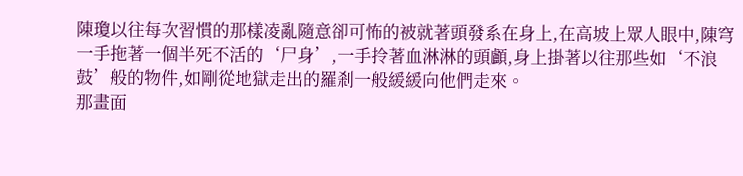陳瓊以往每次習慣的那樣凌亂隨意卻可怖的被就著頭發系在身上,在高坡上眾人眼中,陳穹一手拖著一個半死不活的‘尸身’,一手拎著血淋淋的頭顱,身上掛著以往那些如‘不浪鼓’般的物件,如剛從地獄走出的羅剎一般緩緩向他們走來。
那畫面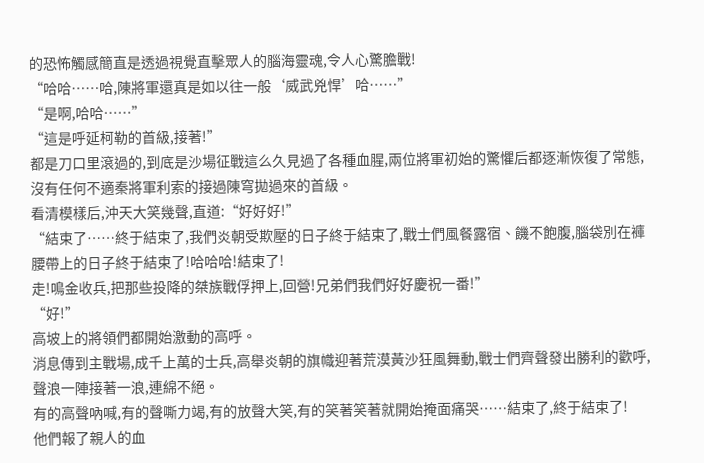的恐怖觸感簡直是透過視覺直擊眾人的腦海靈魂,令人心驚膽戰!
“哈哈……哈,陳將軍還真是如以往一般‘威武兇悍’哈……”
“是啊,哈哈……”
“這是呼延柯勒的首級,接著!”
都是刀口里滾過的,到底是沙場征戰這么久見過了各種血腥,兩位將軍初始的驚懼后都逐漸恢復了常態,沒有任何不適秦將軍利索的接過陳穹拋過來的首級。
看清模樣后,沖天大笑幾聲,直道:“好好好!”
“結束了……終于結束了,我們炎朝受欺壓的日子終于結束了,戰士們風餐露宿、饑不飽腹,腦袋別在褲腰帶上的日子終于結束了!哈哈哈!結束了!
走!鳴金收兵,把那些投降的桀族戰俘押上,回營!兄弟們我們好好慶祝一番!”
“好!”
高坡上的將領們都開始激動的高呼。
消息傳到主戰場,成千上萬的士兵,高舉炎朝的旗幟迎著荒漠黃沙狂風舞動,戰士們齊聲發出勝利的歡呼,聲浪一陣接著一浪,連綿不絕。
有的高聲吶喊,有的聲嘶力竭,有的放聲大笑,有的笑著笑著就開始掩面痛哭……結束了,終于結束了!
他們報了親人的血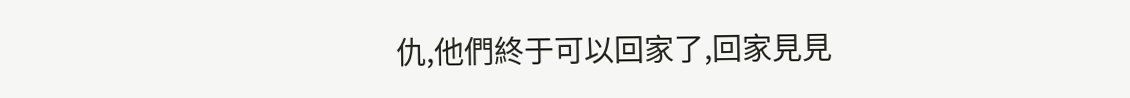仇,他們終于可以回家了,回家見見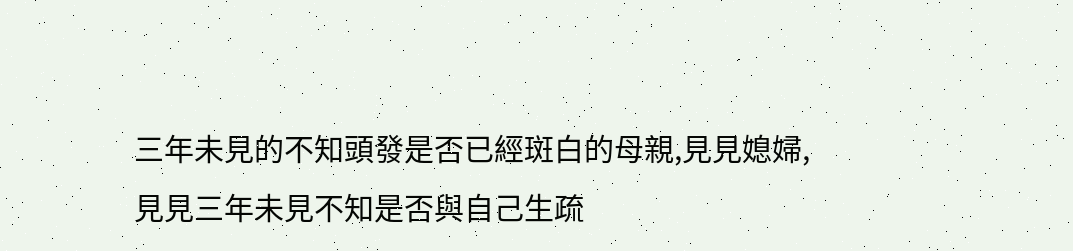三年未見的不知頭發是否已經斑白的母親,見見媳婦,見見三年未見不知是否與自己生疏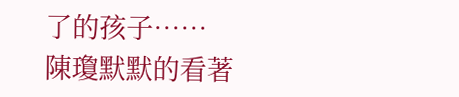了的孩子……
陳瓊默默的看著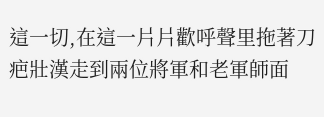這一切,在這一片片歡呼聲里拖著刀疤壯漢走到兩位將軍和老軍師面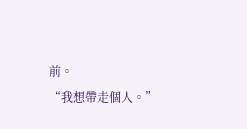前。
“我想帶走個人。”